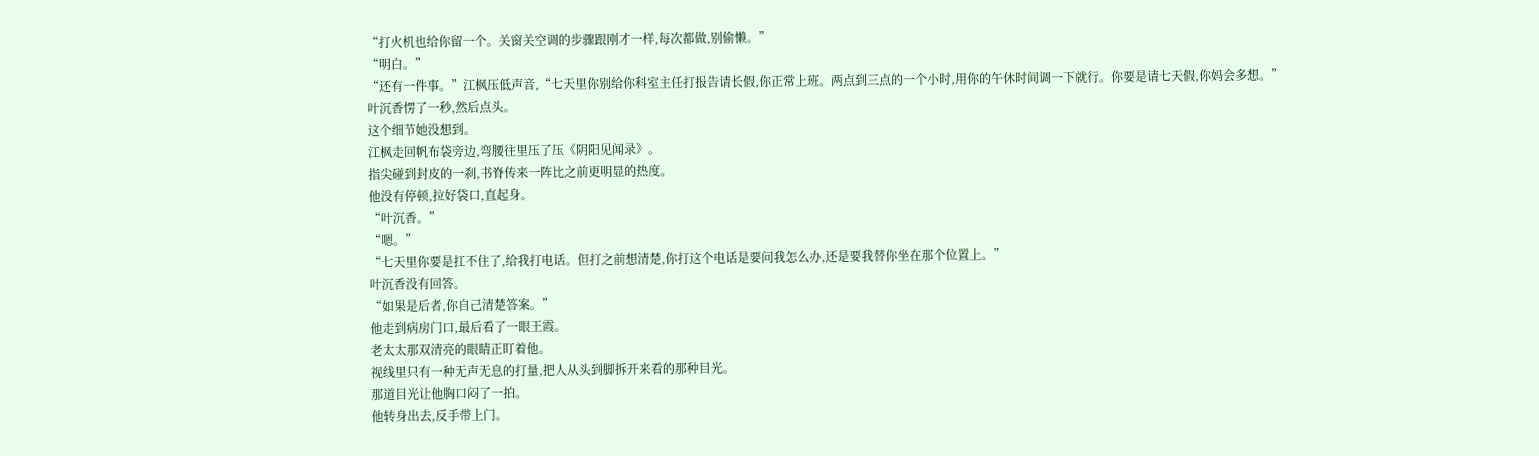“打火机也给你留一个。关窗关空调的步骤跟刚才一样,每次都做,别偷懒。”
“明白。”
“还有一件事。”江枫压低声音,“七天里你别给你科室主任打报告请长假,你正常上班。两点到三点的一个小时,用你的午休时间调一下就行。你要是请七天假,你妈会多想。”
叶沉香愣了一秒,然后点头。
这个细节她没想到。
江枫走回帆布袋旁边,弯腰往里压了压《阴阳见闻录》。
指尖碰到封皮的一刹,书脊传来一阵比之前更明显的热度。
他没有停顿,拉好袋口,直起身。
“叶沉香。”
“嗯。”
“七天里你要是扛不住了,给我打电话。但打之前想清楚,你打这个电话是要问我怎么办,还是要我替你坐在那个位置上。”
叶沉香没有回答。
“如果是后者,你自己清楚答案。”
他走到病房门口,最后看了一眼王霞。
老太太那双清亮的眼睛正盯着他。
视线里只有一种无声无息的打量,把人从头到脚拆开来看的那种目光。
那道目光让他胸口闷了一拍。
他转身出去,反手带上门。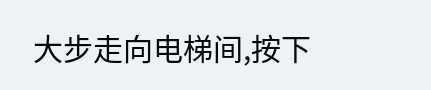大步走向电梯间,按下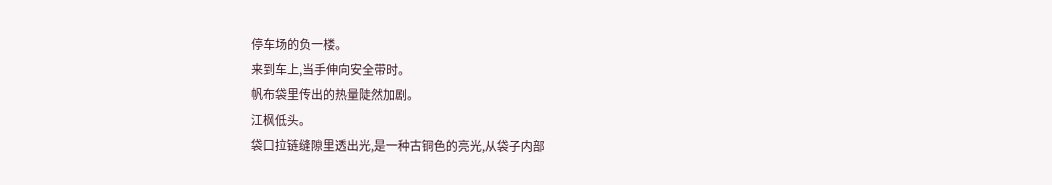停车场的负一楼。
来到车上,当手伸向安全带时。
帆布袋里传出的热量陡然加剧。
江枫低头。
袋口拉链缝隙里透出光,是一种古铜色的亮光,从袋子内部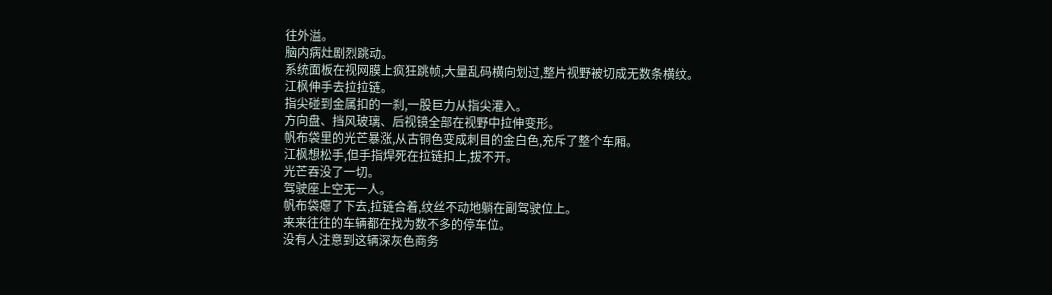往外溢。
脑内病灶剧烈跳动。
系统面板在视网膜上疯狂跳帧,大量乱码横向划过,整片视野被切成无数条横纹。
江枫伸手去拉拉链。
指尖碰到金属扣的一刹,一股巨力从指尖灌入。
方向盘、挡风玻璃、后视镜全部在视野中拉伸变形。
帆布袋里的光芒暴涨,从古铜色变成刺目的金白色,充斥了整个车厢。
江枫想松手,但手指焊死在拉链扣上,拔不开。
光芒吞没了一切。
驾驶座上空无一人。
帆布袋瘪了下去,拉链合着,纹丝不动地躺在副驾驶位上。
来来往往的车辆都在找为数不多的停车位。
没有人注意到这辆深灰色商务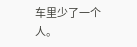车里少了一个人。